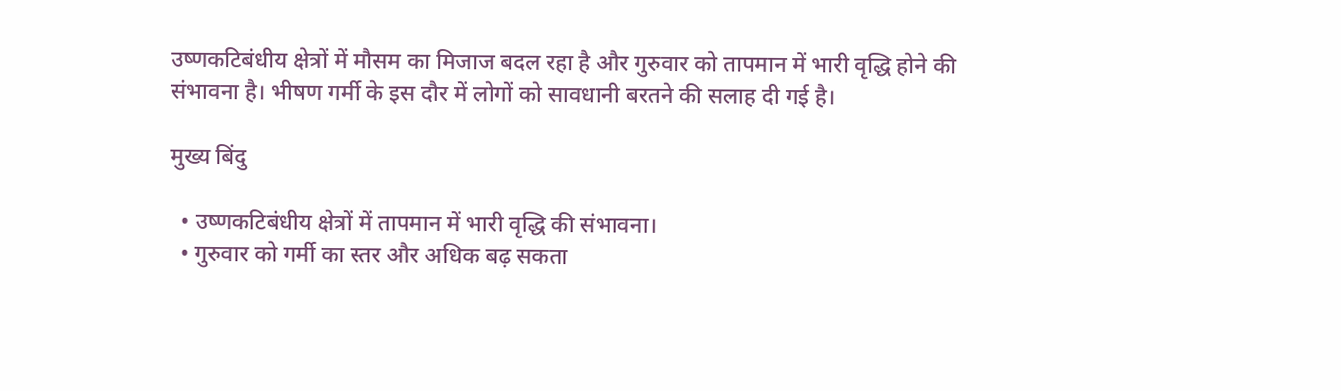उष्णकटिबंधीय क्षेत्रों में मौसम का मिजाज बदल रहा है और गुरुवार को तापमान में भारी वृद्धि होने की संभावना है। भीषण गर्मी के इस दौर में लोगों को सावधानी बरतने की सलाह दी गई है।

मुख्य बिंदु

  • उष्णकटिबंधीय क्षेत्रों में तापमान में भारी वृद्धि की संभावना।
  • गुरुवार को गर्मी का स्तर और अधिक बढ़ सकता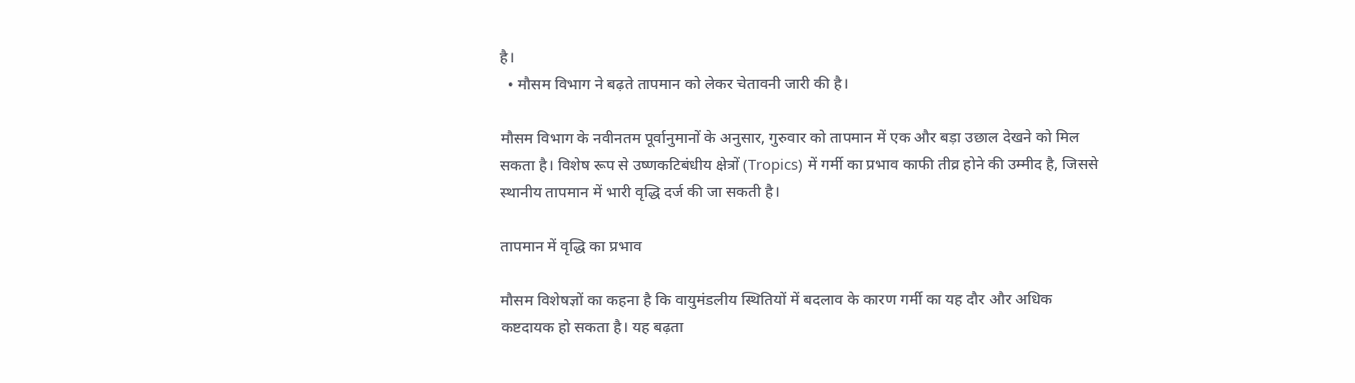है।
  • मौसम विभाग ने बढ़ते तापमान को लेकर चेतावनी जारी की है।

मौसम विभाग के नवीनतम पूर्वानुमानों के अनुसार, गुरुवार को तापमान में एक और बड़ा उछाल देखने को मिल सकता है। विशेष रूप से उष्णकटिबंधीय क्षेत्रों (Tropics) में गर्मी का प्रभाव काफी तीव्र होने की उम्मीद है, जिससे स्थानीय तापमान में भारी वृद्धि दर्ज की जा सकती है।

तापमान में वृद्धि का प्रभाव

मौसम विशेषज्ञों का कहना है कि वायुमंडलीय स्थितियों में बदलाव के कारण गर्मी का यह दौर और अधिक कष्टदायक हो सकता है। यह बढ़ता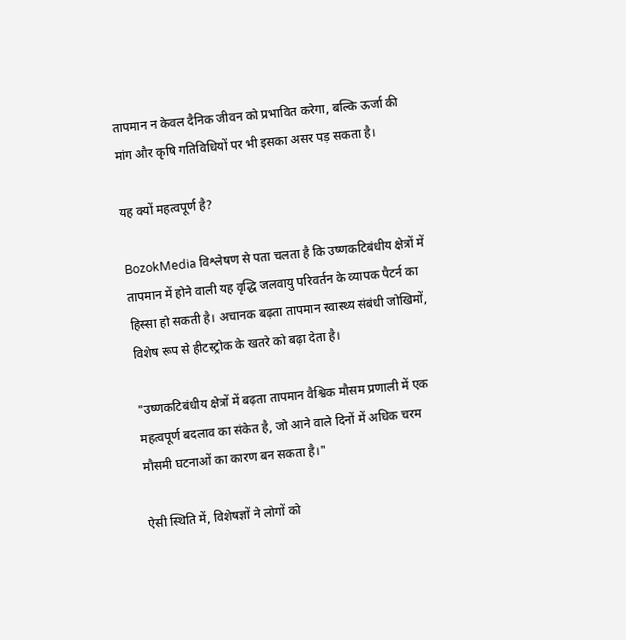तापमान न केवल दैनिक जीवन को प्रभावित करेगा, बल्कि ऊर्जा की मांग और कृषि गतिविधियों पर भी इसका असर पड़ सकता है।

यह क्यों महत्वपूर्ण है?

BozokMedia विश्लेषण से पता चलता है कि उष्णकटिबंधीय क्षेत्रों में तापमान में होने वाली यह वृद्धि जलवायु परिवर्तन के व्यापक पैटर्न का हिस्सा हो सकती है। अचानक बढ़ता तापमान स्वास्थ्य संबंधी जोखिमों, विशेष रूप से हीटस्ट्रोक के खतरे को बढ़ा देता है।

"उष्णकटिबंधीय क्षेत्रों में बढ़ता तापमान वैश्विक मौसम प्रणाली में एक महत्वपूर्ण बदलाव का संकेत है, जो आने वाले दिनों में अधिक चरम मौसमी घटनाओं का कारण बन सकता है।"

ऐसी स्थिति में, विशेषज्ञों ने लोगों को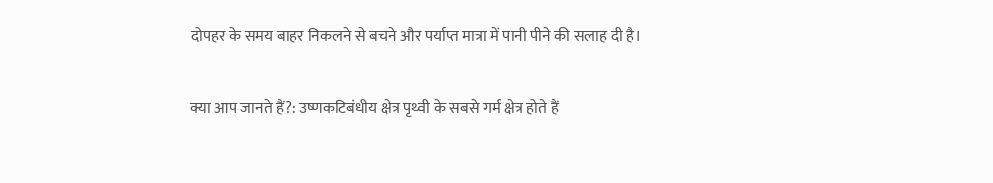दोपहर के समय बाहर निकलने से बचने और पर्याप्त मात्रा में पानी पीने की सलाह दी है।

क्या आप जानते हैं?: उष्णकटिबंधीय क्षेत्र पृथ्वी के सबसे गर्म क्षेत्र होते हैं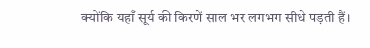क्योंकि यहाँ सूर्य की किरणें साल भर लगभग सीधे पड़ती हैं।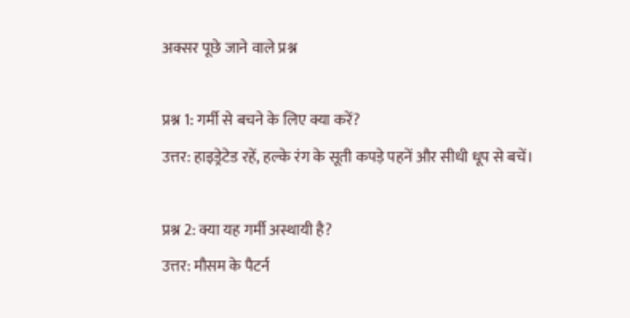अक्सर पूछे जाने वाले प्रश्न

प्रश्न 1: गर्मी से बचने के लिए क्या करें?
उत्तर: हाइड्रेटेड रहें, हल्के रंग के सूती कपड़े पहनें और सीधी धूप से बचें।

प्रश्न 2: क्या यह गर्मी अस्थायी है?
उत्तर: मौसम के पैटर्न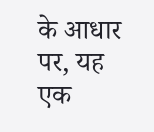के आधार पर, यह एक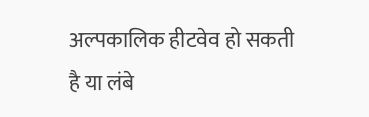अल्पकालिक हीटवेव हो सकती है या लंबे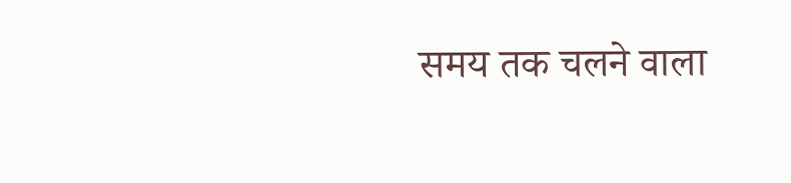समय तक चलने वाला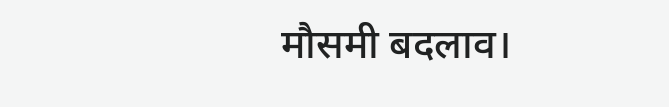मौसमी बदलाव।